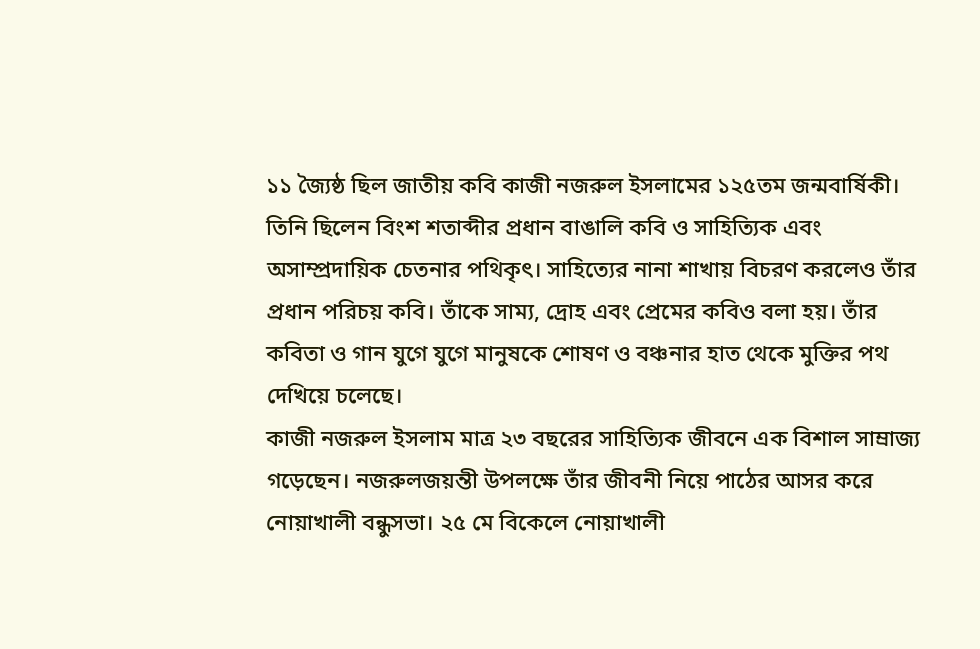১১ জ্যৈষ্ঠ ছিল জাতীয় কবি কাজী নজরুল ইসলামের ১২৫তম জন্মবার্ষিকী। তিনি ছিলেন বিংশ শতাব্দীর প্রধান বাঙালি কবি ও সাহিত্যিক এবং অসাম্প্রদায়িক চেতনার পথিকৃৎ। সাহিত্যের নানা শাখায় বিচরণ করলেও তাঁর প্রধান পরিচয় কবি। তাঁকে সাম্য, দ্রোহ এবং প্রেমের কবিও বলা হয়। তাঁর কবিতা ও গান যুগে যুগে মানুষকে শোষণ ও বঞ্চনার হাত থেকে মুক্তির পথ দেখিয়ে চলেছে।
কাজী নজরুল ইসলাম মাত্র ২৩ বছরের সাহিত্যিক জীবনে এক বিশাল সাম্রাজ্য গড়েছেন। নজরুলজয়ন্তী উপলক্ষে তাঁর জীবনী নিয়ে পাঠের আসর করে নোয়াখালী বন্ধুসভা। ২৫ মে বিকেলে নোয়াখালী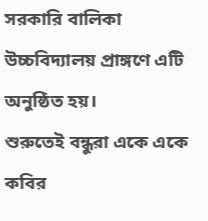সরকারি বালিকা উচ্চবিদ্যালয় প্রাঙ্গণে এটি অনুষ্ঠিত হয়।
শুরুতেই বন্ধুরা একে একে কবির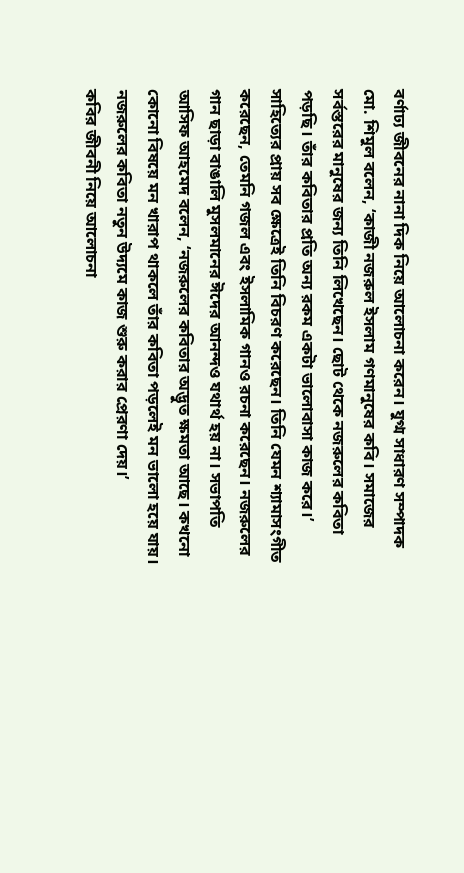বর্ণাঢ্য জীবনের নানা দিক নিয়ে আলোচনা করেন। যুগ্ম সাধারণ সম্পাদক মো. শিমুল বলেন, ‘কাজী নজরুল ইসলাম গণমানুষের কবি। সমাজের সর্বস্তরের মানুষের জন্য তিনি লিখেছেন। ছোট থেকে নজরুলের কবিতা পড়ছি। তাঁর কবিতার প্রতি অন্য রকম একটা ভালোবাসা কাজ করে।’
সাহিত্যের প্রায় সব ক্ষেত্রেই তিনি বিচরণ করেছেন। তিনি যেমন শ্যামাসংগীত করেছেন, তেমনি গজল এবং ইসলামিক গানও রচনা করেছেন। নজরুলের গান ছাড়া বাঙালি মুসলমানের ঈদের আনন্দও যথার্থ হয় না। সভাপতি আসিফ আহমেদ বলেন, ‘নজরুলের কবিতার অদ্ভুত ক্ষমতা আছে। কখনো কোনো বিষয়ে মন খারাপ থাকলে তাঁর কবিতা পড়লেই মন ভালো হয়ে যায়। নজরুলের কবিতা নতুন উদ্যমে কাজ শুরু করার প্রেরণা দেয়।’
কবির জীবনী নিয়ে আলোচনা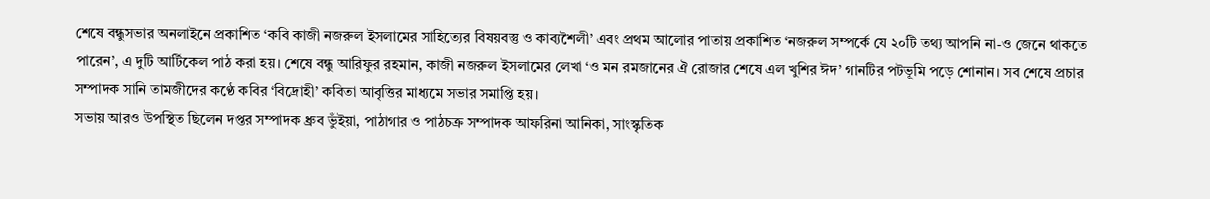শেষে বন্ধুসভার অনলাইনে প্রকাশিত ‘কবি কাজী নজরুল ইসলামের সাহিত্যের বিষয়বস্তু ও কাব্যশৈলী’ এবং প্রথম আলোর পাতায় প্রকাশিত ‘নজরুল সম্পর্কে যে ২০টি তথ্য আপনি না-ও জেনে থাকতে পারেন’, এ দুটি আর্টিকেল পাঠ করা হয়। শেষে বন্ধু আরিফুর রহমান, কাজী নজরুল ইসলামের লেখা ‘ও মন রমজানের ঐ রোজার শেষে এল খুশির ঈদ’ গানটির পটভূমি পড়ে শোনান। সব শেষে প্রচার সম্পাদক সানি তামজীদের কণ্ঠে কবির ‘বিদ্রোহী’ কবিতা আবৃত্তির মাধ্যমে সভার সমাপ্তি হয়।
সভায় আরও উপস্থিত ছিলেন দপ্তর সম্পাদক ধ্রুব ভুঁইয়া, পাঠাগার ও পাঠচক্র সম্পাদক আফরিনা আনিকা, সাংস্কৃতিক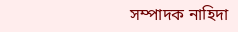সম্পাদক নাহিদা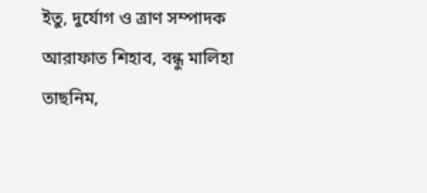ইতু, দুর্যোগ ও ত্রাণ সম্পাদক আরাফাত শিহাব, বন্ধু মালিহা তাছনিম,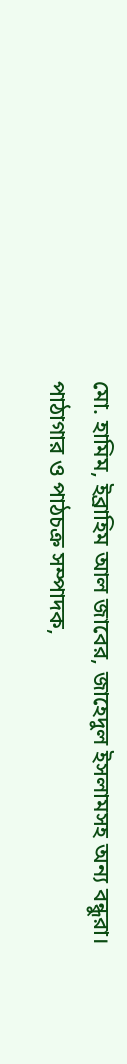মো. হামিম, ইব্রাহিম আল জাবের, জাহেদুল ইসলামসহ অন্য বন্ধুরা।
পাঠাগার ও পাঠচক্র সম্পাদক,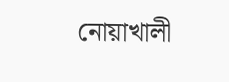নোয়াখালী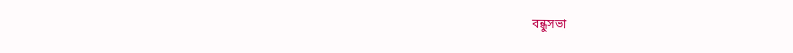বন্ধুসভা